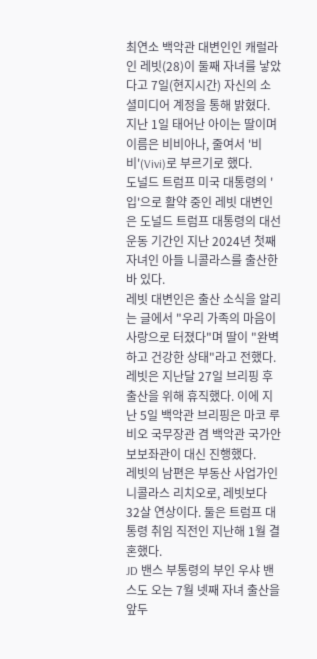최연소 백악관 대변인인 캐럴라인 레빗(28)이 둘째 자녀를 낳았다고 7일(현지시간) 자신의 소셜미디어 계정을 통해 밝혔다.
지난 1일 태어난 아이는 딸이며 이름은 비비아나, 줄여서 '비비'(Vivi)로 부르기로 했다.
도널드 트럼프 미국 대통령의 '입'으로 활약 중인 레빗 대변인은 도널드 트럼프 대통령의 대선 운동 기간인 지난 2024년 첫째 자녀인 아들 니콜라스를 출산한 바 있다.
레빗 대변인은 출산 소식을 알리는 글에서 "우리 가족의 마음이 사랑으로 터졌다"며 딸이 "완벽하고 건강한 상태"라고 전했다.
레빗은 지난달 27일 브리핑 후 출산을 위해 휴직했다. 이에 지난 5일 백악관 브리핑은 마코 루비오 국무장관 겸 백악관 국가안보보좌관이 대신 진행했다.
레빗의 남편은 부동산 사업가인 니콜라스 리치오로, 레빗보다 32살 연상이다. 둘은 트럼프 대통령 취임 직전인 지난해 1월 결혼했다.
JD 밴스 부통령의 부인 우샤 밴스도 오는 7월 넷째 자녀 출산을 앞두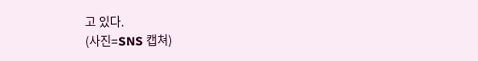고 있다.
(사진=SNS 캡쳐)